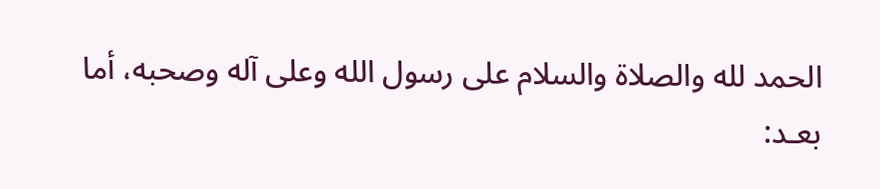الحمد لله والصلاة والسلام على رسول الله وعلى آله وصحبه، أما بعـد: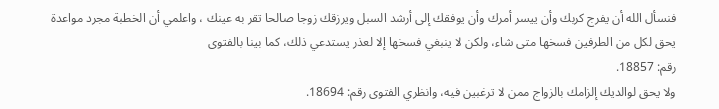فنسأل الله أن يفرج كربك وأن ييسر أمرك وأن يوفقك إلى أرشد السبل ويرزقك زوجا صالحا تقر به عينك ، واعلمي أن الخطبة مجرد مواعدة يحق لكل من الطرفين فسخها متى شاء، ولكن لا ينبغي فسخها إلا لعذر يستدعي ذلك، كما بينا بالفتوى
رقم: 18857.
ولا يحق لوالديك إلزامك بالزواج ممن لا ترغبين فيه، وانظري الفتوى رقم: 18694.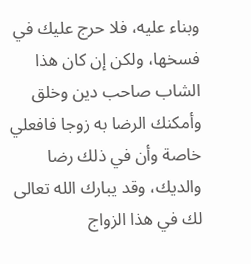وبناء عليه، فلا حرج عليك في فسخها، ولكن إن كان هذا الشاب صاحب دين وخلق وأمكنك الرضا به زوجا فافعلي خاصة وأن في ذلك رضا والديك، وقد يبارك الله تعالى لك في هذا الزواج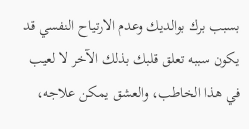بسبب برك بوالديك وعدم الارتياح النفسي قد يكون سببه تعلق قلبك بذلك الآخر لا لعيب في هذا الخاطب، والعشق يمكن علاجه،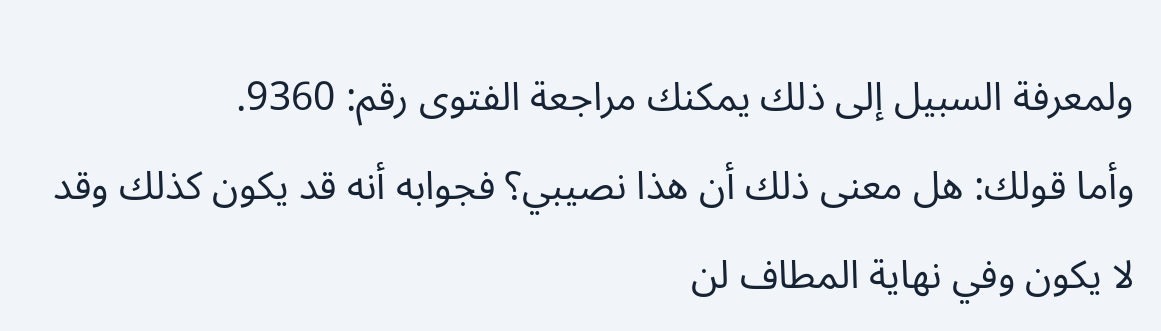ولمعرفة السبيل إلى ذلك يمكنك مراجعة الفتوى رقم: 9360.
وأما قولك: هل معنى ذلك أن هذا نصيبي؟ فجوابه أنه قد يكون كذلك وقد لا يكون وفي نهاية المطاف لن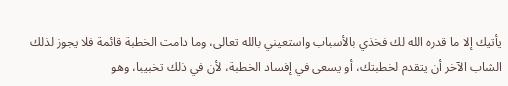يأتيك إلا ما قدره الله لك فخذي بالأسباب واستعيني بالله تعالى، وما دامت الخطبة قائمة فلا يجوز لذلك الشاب الآخر أن يتقدم لخطبتك، أو يسعى في إفساد الخطبة، لأن في ذلك تخبيبا، وهو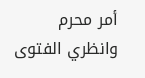أمر محرم وانظري الفتوى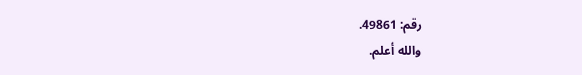رقم: 49861.
والله أعلم.